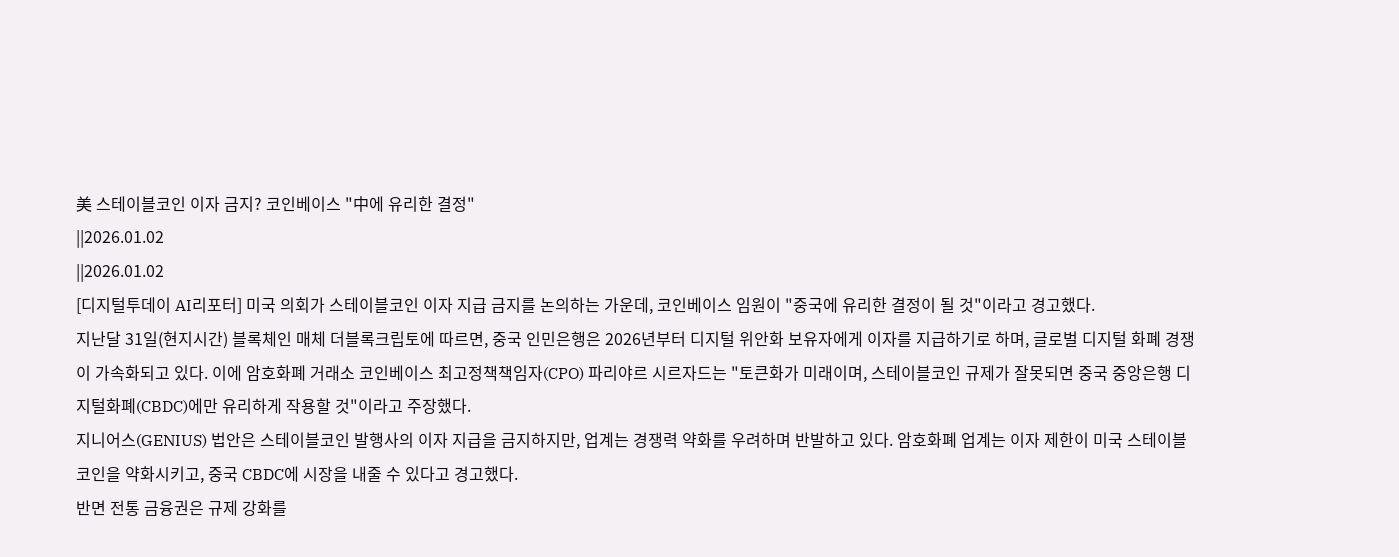美 스테이블코인 이자 금지? 코인베이스 "中에 유리한 결정"
||2026.01.02
||2026.01.02
[디지털투데이 AI리포터] 미국 의회가 스테이블코인 이자 지급 금지를 논의하는 가운데, 코인베이스 임원이 "중국에 유리한 결정이 될 것"이라고 경고했다.
지난달 31일(현지시간) 블록체인 매체 더블록크립토에 따르면, 중국 인민은행은 2026년부터 디지털 위안화 보유자에게 이자를 지급하기로 하며, 글로벌 디지털 화폐 경쟁이 가속화되고 있다. 이에 암호화폐 거래소 코인베이스 최고정책책임자(CPO) 파리야르 시르자드는 "토큰화가 미래이며, 스테이블코인 규제가 잘못되면 중국 중앙은행 디지털화폐(CBDC)에만 유리하게 작용할 것"이라고 주장했다.
지니어스(GENIUS) 법안은 스테이블코인 발행사의 이자 지급을 금지하지만, 업계는 경쟁력 약화를 우려하며 반발하고 있다. 암호화폐 업계는 이자 제한이 미국 스테이블코인을 약화시키고, 중국 CBDC에 시장을 내줄 수 있다고 경고했다.
반면 전통 금융권은 규제 강화를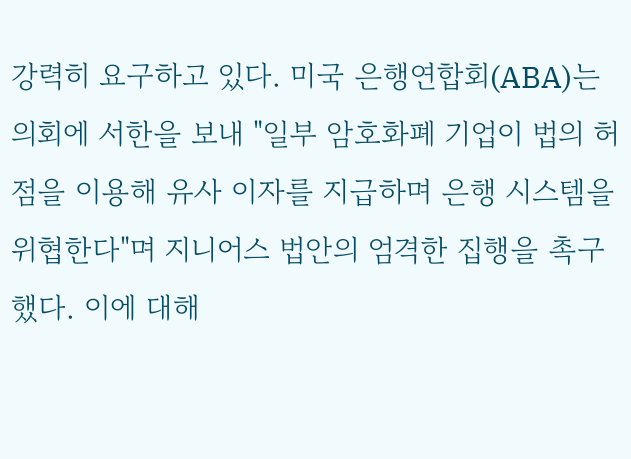강력히 요구하고 있다. 미국 은행연합회(ABA)는 의회에 서한을 보내 "일부 암호화폐 기업이 법의 허점을 이용해 유사 이자를 지급하며 은행 시스템을 위협한다"며 지니어스 법안의 엄격한 집행을 촉구했다. 이에 대해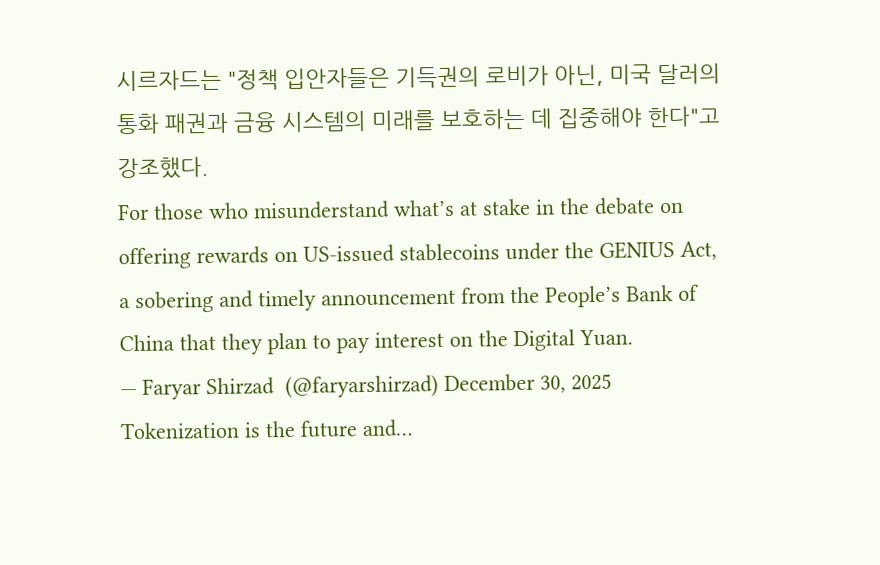시르자드는 "정책 입안자들은 기득권의 로비가 아닌, 미국 달러의 통화 패권과 금융 시스템의 미래를 보호하는 데 집중해야 한다"고 강조했다.
For those who misunderstand what’s at stake in the debate on offering rewards on US-issued stablecoins under the GENIUS Act, a sobering and timely announcement from the People’s Bank of China that they plan to pay interest on the Digital Yuan.
— Faryar Shirzad  (@faryarshirzad) December 30, 2025
Tokenization is the future and…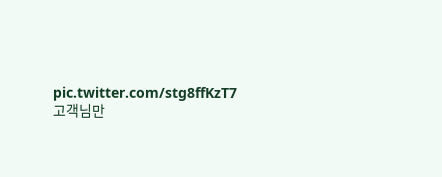pic.twitter.com/stg8ffKzT7
고객님만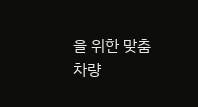을 위한 맞춤 차량